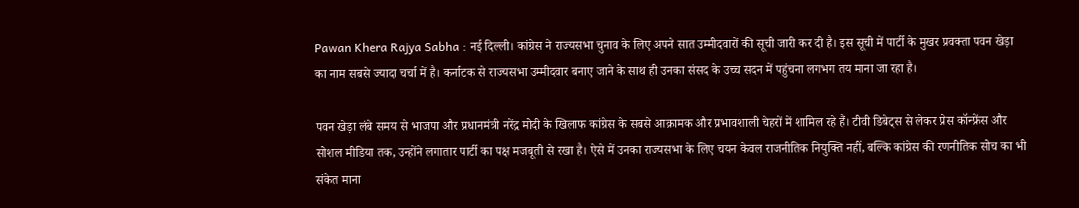Pawan Khera Rajya Sabha : नई दिल्ली। कांग्रेस ने राज्यसभा चुनाव के लिए अपने सात उम्मीदवारों की सूची जारी कर दी है। इस सूची में पार्टी के मुखर प्रवक्ता पवन खेड़ा का नाम सबसे ज्यादा चर्चा में है। कर्नाटक से राज्यसभा उम्मीदवार बनाए जाने के साथ ही उनका संसद के उच्च सदन में पहुंचना लगभग तय माना जा रहा है।

पवन खेड़ा लंबे समय से भाजपा और प्रधानमंत्री नरेंद्र मोदी के खिलाफ कांग्रेस के सबसे आक्रामक और प्रभावशाली चेहरों में शामिल रहे हैं। टीवी डिबेट्स से लेकर प्रेस कॉन्फ्रेंस और सोशल मीडिया तक, उन्होंने लगातार पार्टी का पक्ष मजबूती से रखा है। ऐसे में उनका राज्यसभा के लिए चयन केवल राजनीतिक नियुक्ति नहीं, बल्कि कांग्रेस की रणनीतिक सोच का भी संकेत माना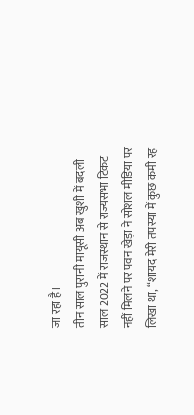जा रहा है।
तीन साल पुरानी मायूसी अब खुशी में बदली
साल 2022 में राजस्थान से राज्यसभा टिकट नहीं मिलने पर पवन खेड़ा ने सोशल मीडिया पर लिखा था, “शायद मेरी तपस्या में कुछ कमी रह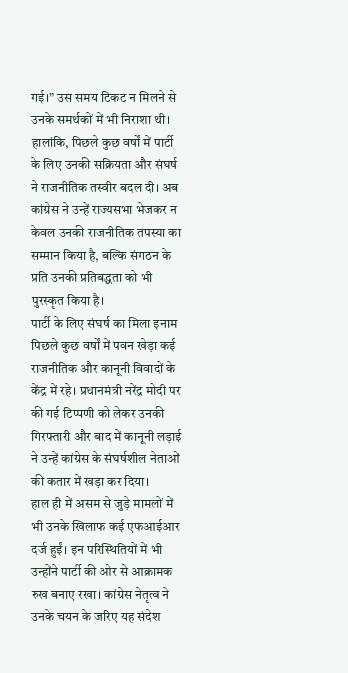गई।” उस समय टिकट न मिलने से उनके समर्थकों में भी निराशा थी। हालांकि, पिछले कुछ वर्षों में पार्टी के लिए उनकी सक्रियता और संघर्ष ने राजनीतिक तस्वीर बदल दी। अब कांग्रेस ने उन्हें राज्यसभा भेजकर न केवल उनकी राजनीतिक तपस्या का सम्मान किया है, बल्कि संगठन के प्रति उनकी प्रतिबद्धता को भी पुरस्कृत किया है।
पार्टी के लिए संघर्ष का मिला इनाम
पिछले कुछ वर्षों में पवन खेड़ा कई राजनीतिक और कानूनी विवादों के केंद्र में रहे। प्रधानमंत्री नरेंद्र मोदी पर की गई टिप्पणी को लेकर उनकी गिरफ्तारी और बाद में कानूनी लड़ाई ने उन्हें कांग्रेस के संघर्षशील नेताओं की कतार में खड़ा कर दिया।
हाल ही में असम से जुड़े मामलों में भी उनके खिलाफ कई एफआईआर दर्ज हुईं। इन परिस्थितियों में भी उन्होंने पार्टी की ओर से आक्रामक रुख बनाए रखा। कांग्रेस नेतृत्व ने उनके चयन के जरिए यह संदेश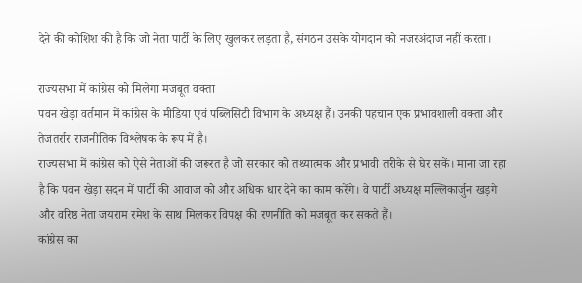देने की कोशिश की है कि जो नेता पार्टी के लिए खुलकर लड़ता है, संगठन उसके योगदान को नजरअंदाज नहीं करता।

राज्यसभा में कांग्रेस को मिलेगा मजबूत वक्ता
पवन खेड़ा वर्तमान में कांग्रेस के मीडिया एवं पब्लिसिटी विभाग के अध्यक्ष हैं। उनकी पहचान एक प्रभावशाली वक्ता और तेजतर्रार राजनीतिक विश्लेषक के रूप में है।
राज्यसभा में कांग्रेस को ऐसे नेताओं की जरूरत है जो सरकार को तथ्यात्मक और प्रभावी तरीके से घेर सकें। माना जा रहा है कि पवन खेड़ा सदन में पार्टी की आवाज को और अधिक धार देने का काम करेंगे। वे पार्टी अध्यक्ष मल्लिकार्जुन खड़गे और वरिष्ठ नेता जयराम रमेश के साथ मिलकर विपक्ष की रणनीति को मजबूत कर सकते हैं।
कांग्रेस का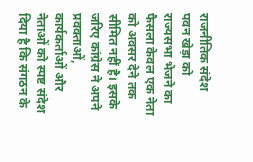राजनीतिक संदेश
पवन खेड़ा को राज्यसभा भेजने का फैसला केवल एक नेता को अवसर देने तक सीमित नहीं है। इसके जरिए कांग्रेस ने अपने प्रवक्ताओं, कार्यकर्ताओं और नेताओं को स्पष्ट संदेश दिया है कि संगठन के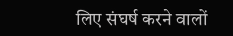लिए संघर्ष करने वालों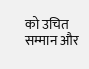को उचित सम्मान और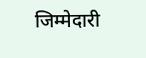जिम्मेदारी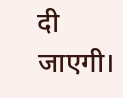दी जाएगी।